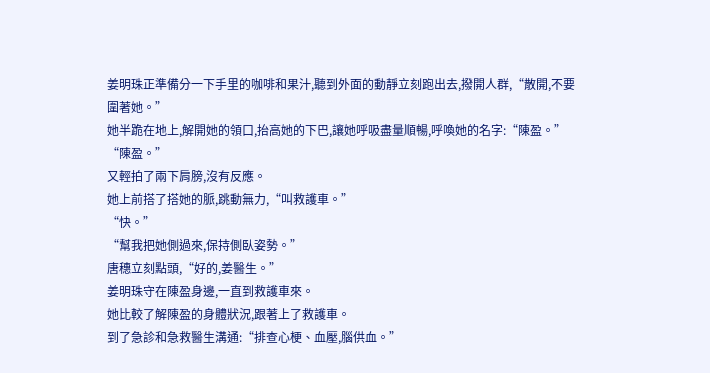姜明珠正準備分一下手里的咖啡和果汁,聽到外面的動靜立刻跑出去,撥開人群,“散開,不要圍著她。”
她半跪在地上,解開她的領口,抬高她的下巴,讓她呼吸盡量順暢,呼喚她的名字:“陳盈。”
“陳盈。”
又輕拍了兩下肩膀,沒有反應。
她上前搭了搭她的脈,跳動無力,“叫救護車。”
“快。”
“幫我把她側過來,保持側臥姿勢。”
唐穗立刻點頭,“好的,姜醫生。”
姜明珠守在陳盈身邊,一直到救護車來。
她比較了解陳盈的身體狀況,跟著上了救護車。
到了急診和急救醫生溝通:“排查心梗、血壓,腦供血。”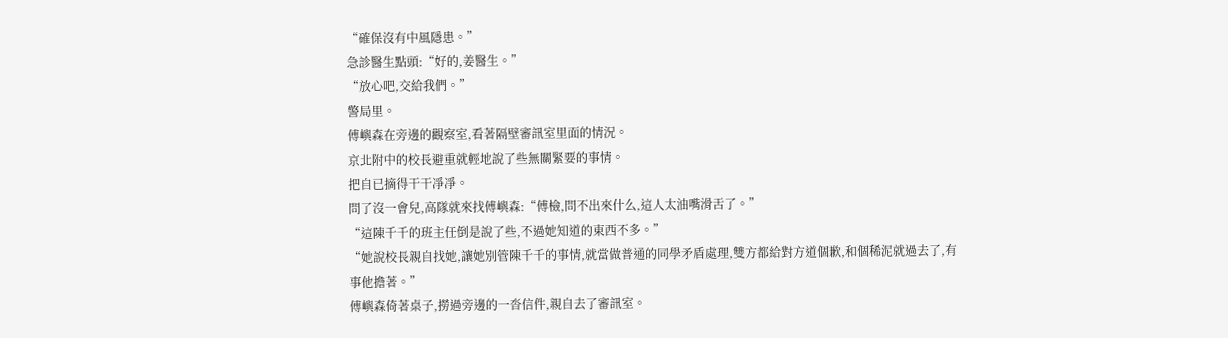“確保沒有中風隱患。”
急診醫生點頭:“好的,姜醫生。”
“放心吧,交給我們。”
警局里。
傅嶼森在旁邊的觀察室,看著隔壁審訊室里面的情況。
京北附中的校長避重就輕地說了些無關緊要的事情。
把自已摘得干干凈凈。
問了沒一會兒,高隊就來找傅嶼森:“傅檢,問不出來什么,這人太油嘴滑舌了。”
“這陳千千的班主任倒是說了些,不過她知道的東西不多。”
“她說校長親自找她,讓她別管陳千千的事情,就當做普通的同學矛盾處理,雙方都給對方道個歉,和個稀泥就過去了,有事他擔著。”
傅嶼森倚著桌子,撈過旁邊的一沓信件,親自去了審訊室。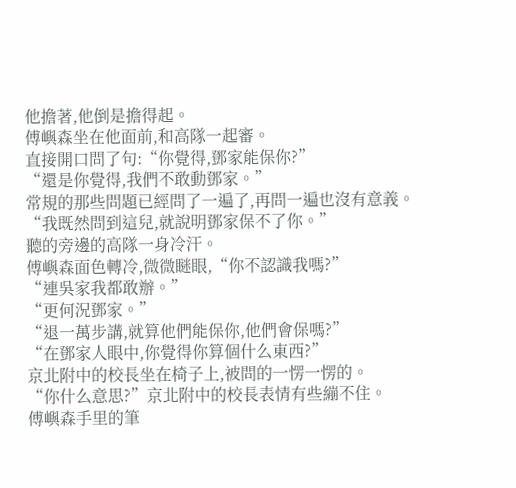他擔著,他倒是擔得起。
傅嶼森坐在他面前,和高隊一起審。
直接開口問了句:“你覺得,鄧家能保你?”
“還是你覺得,我們不敢動鄧家。”
常規的那些問題已經問了一遍了,再問一遍也沒有意義。
“我既然問到這兒,就說明鄧家保不了你。”
聽的旁邊的高隊一身冷汗。
傅嶼森面色轉冷,微微瞇眼,“你不認識我嗎?”
“連吳家我都敢辦。”
“更何況鄧家。”
“退一萬步講,就算他們能保你,他們會保嗎?”
“在鄧家人眼中,你覺得你算個什么東西?”
京北附中的校長坐在椅子上,被問的一愣一愣的。
“你什么意思?”京北附中的校長表情有些繃不住。
傅嶼森手里的筆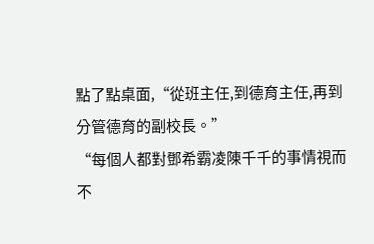點了點桌面,“從班主任,到德育主任,再到分管德育的副校長。”
“每個人都對鄧希霸凌陳千千的事情視而不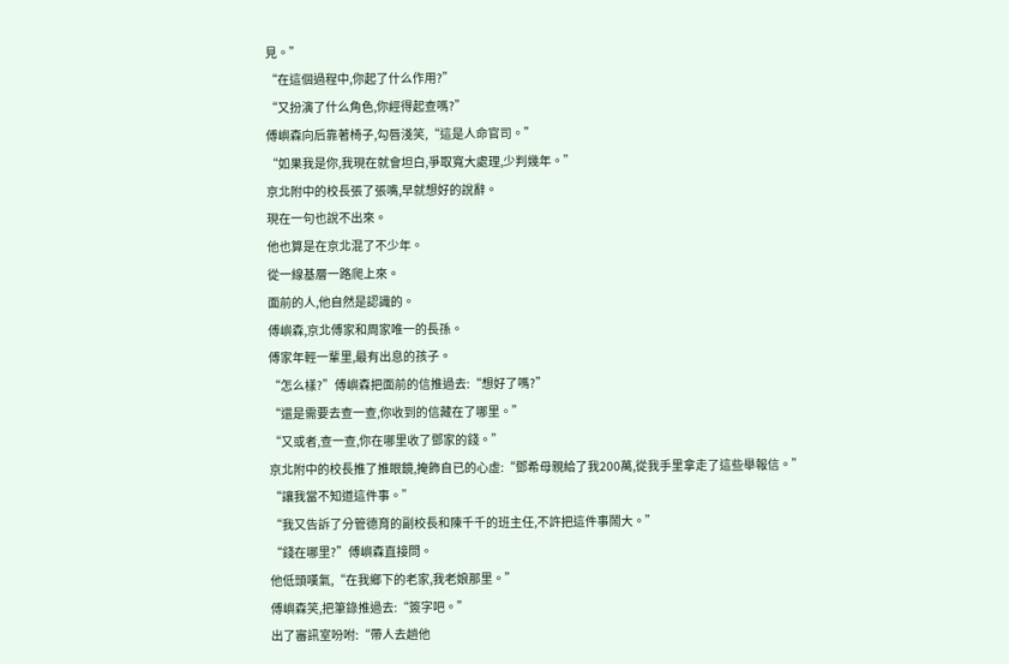見。”
“在這個過程中,你起了什么作用?”
“又扮演了什么角色,你經得起查嗎?”
傅嶼森向后靠著椅子,勾唇淺笑,“這是人命官司。”
“如果我是你,我現在就會坦白,爭取寬大處理,少判幾年。”
京北附中的校長張了張嘴,早就想好的說辭。
現在一句也說不出來。
他也算是在京北混了不少年。
從一線基層一路爬上來。
面前的人,他自然是認識的。
傅嶼森,京北傅家和周家唯一的長孫。
傅家年輕一輩里,最有出息的孩子。
“怎么樣?”傅嶼森把面前的信推過去:“想好了嗎?”
“還是需要去查一查,你收到的信藏在了哪里。”
“又或者,查一查,你在哪里收了鄧家的錢。”
京北附中的校長推了推眼鏡,掩飾自已的心虛:“鄧希母親給了我200萬,從我手里拿走了這些舉報信。”
“讓我當不知道這件事。”
“我又告訴了分管德育的副校長和陳千千的班主任,不許把這件事鬧大。”
“錢在哪里?”傅嶼森直接問。
他低頭嘆氣,“在我鄉下的老家,我老娘那里。”
傅嶼森笑,把筆錄推過去:“簽字吧。”
出了審訊室吩咐:“帶人去趟他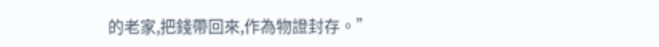的老家,把錢帶回來,作為物證封存。”